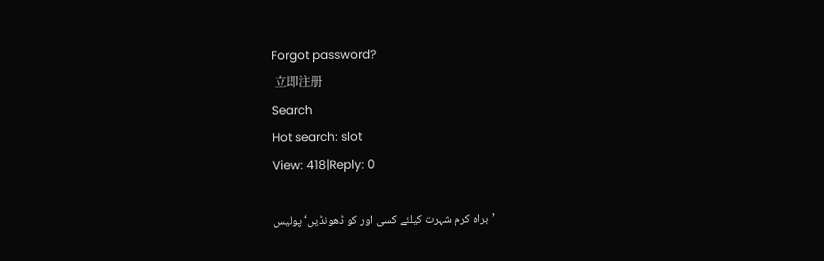Forgot password?
 立即注册
Search
Hot search: slot
View: 418|Reply: 0

’براہ کرم شہرت کیلئے کسی اور کو ڈھونڈیں‘ پولیس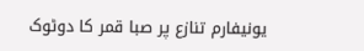یونیفارم تنازع پر صبا قمر کا دوٹوک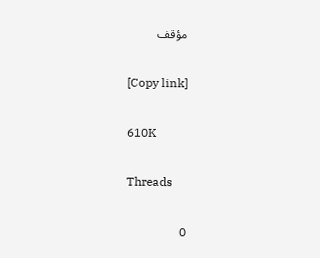مؤقف

[Copy link]

610K

Threads

0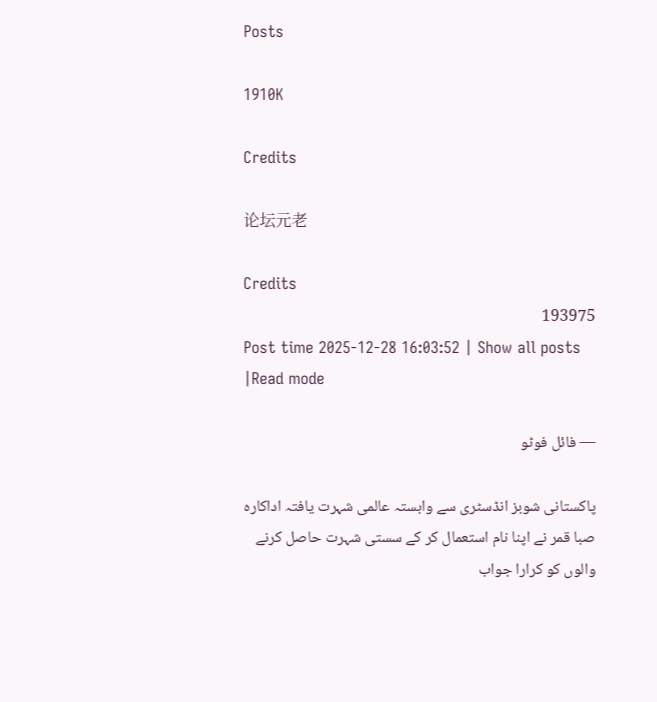Posts

1910K

Credits

论坛元老

Credits
193975
Post time 2025-12-28 16:03:52 | Show all posts |Read mode

— فائل فوٹو

پاکستانی شوبز انڈسٹری سے وابستہ عالمی شہرت یافتہ اداکارہ صبا قمر نے اپنا نام استعمال کر کے سستی شہرت حاصل کرنے والوں کو کرارا جواب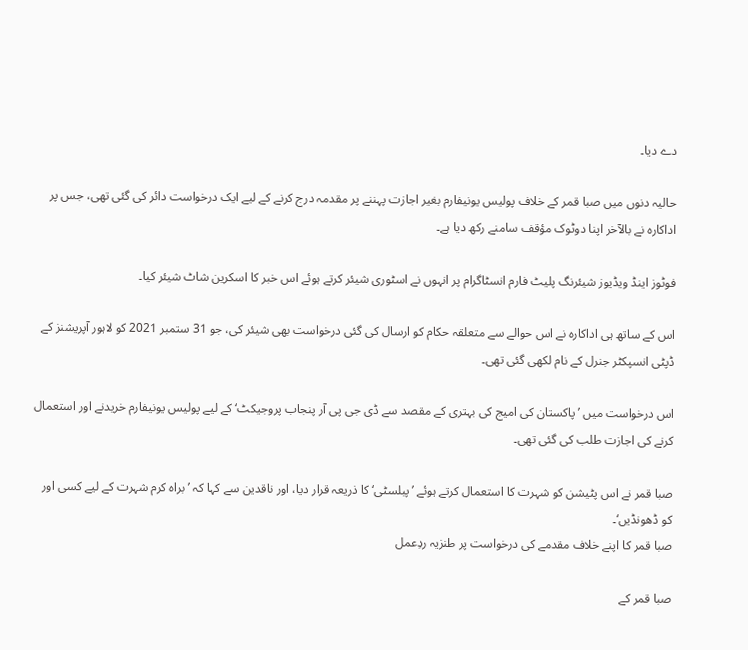دے دیا۔

حالیہ دنوں میں صبا قمر کے خلاف پولیس یونیفارم بغیر اجازت پہننے پر مقدمہ درج کرنے کے لیے ایک درخواست دائر کی گئی تھی، جس پر اداکارہ نے بالآخر اپنا دوٹوک مؤقف سامنے رکھ دیا ہے۔

فوٹوز اینڈ ویڈیوز شیئرنگ پلیٹ فارم انسٹاگرام پر انہوں نے اسٹوری شیئر کرتے ہوئے اس خبر کا اسکرین شاٹ شیئر کیا۔

اس کے ساتھ ہی اداکارہ نے اس حوالے سے متعلقہ حکام کو ارسال کی گئی درخواست بھی شیئر کی، جو 31 ستمبر 2021 کو لاہور آپریشنز کے ڈپٹی انسپکٹر جنرل کے نام لکھی گئی تھی۔

اس درخواست میں ’پاکستان کی امیج کی بہتری کے مقصد سے ڈی جی پی آر پنجاب پروجیکٹ‘ کے لیے پولیس یونیفارم خریدنے اور استعمال کرنے کی اجازت طلب کی گئی تھی۔

صبا قمر نے اس پٹیشن کو شہرت کا استعمال کرتے ہوئے ’پبلسٹی‘ کا ذریعہ قرار دیا، اور ناقدین سے کہا کہ ’براہ کرم شہرت کے لیے کسی اور کو ڈھونڈیں‘۔
صبا قمر کا اپنے خلاف مقدمے کی درخواست پر طنزیہ ردِعمل

صبا قمر کے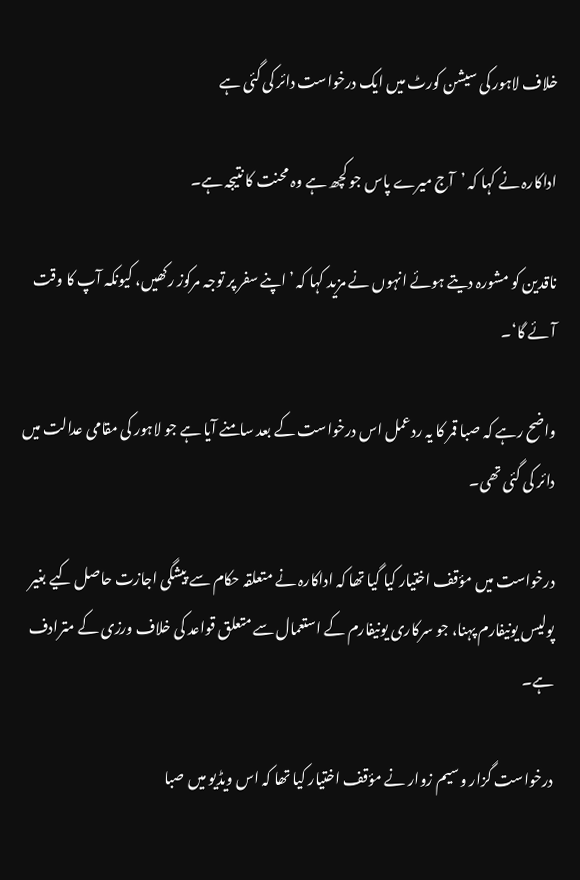خلاف لاہور کی سیشن کورٹ میں ایک درخواست دائر کی گئی ہے

اداکارہ نے کہا کہ ’آج میرے پاس جو کچھ ہے وہ محنت کا نتیجہ ہے۔

ناقدین کو مشورہ دیتے ہوئے انہوں نے مزید کہا کہ ’اپنے سفر پر توجہ مرکوز رکھیں، کیونکہ آپ کا وقت آئے گا‘۔

واضح رہے کہ صبا قمر کا یہ ردعمل اس درخواست کے بعد سامنے آیا ہے جو لاہور کی مقامی عدالت میں دائر کی گئی تھی۔

درخواست میں مؤقف اختیار کیا گیا تھا کہ اداکارہ نے متعلقہ حکام سے پیشگی اجازت حاصل کیے بغیر پولیس یونیفارم پہنا، جو سرکاری یونیفارم کے استعمال سے متعلق قواعد کی خلاف ورزی کے مترادف ہے۔

درخواست گزار وسیم زوار نے مؤقف اختیار کیا تھا کہ اس ویڈیو میں صبا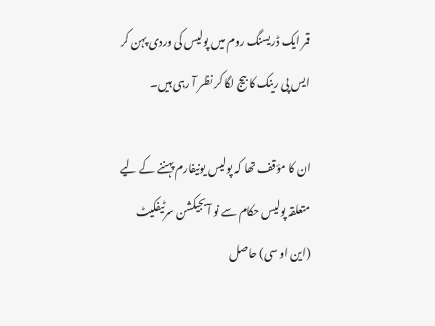قمر ایک ڈریسنگ روم میں پولیس کی وردی پہن کر ایس پی رینک کا بیج لگا کر نظر آ رہی ہیں۔

ان کا مؤقف تھا کہ پولیس یونیفارم پہننے کے لیے متعلقہ پولیس حکام سے نو آبجیکشن سرٹیفکیٹ (این او سی) حاصل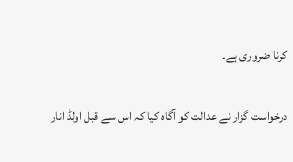کرنا ضروری ہے۔

درخواست گزار نے عدالت کو آگاہ کیا کہ اس سے قبل اولڈ انار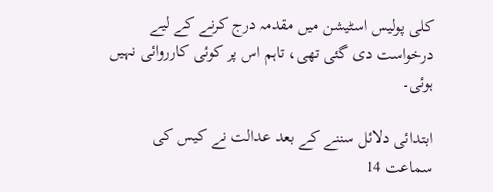کلی پولیس اسٹیشن میں مقدمہ درج کرنے کے لیے درخواست دی گئی تھی، تاہم اس پر کوئی کارروائی نہیں ہوئی۔

ابتدائی دلائل سننے کے بعد عدالت نے کیس کی سماعت 14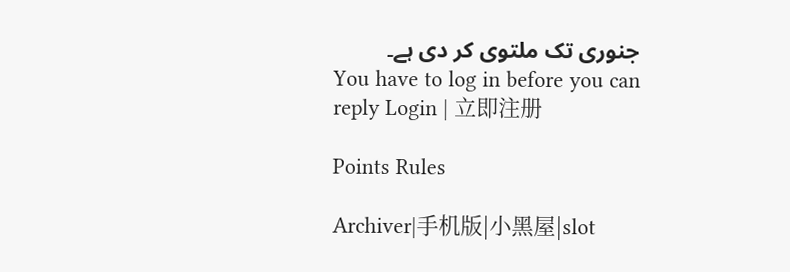جنوری تک ملتوی کر دی ہے۔
You have to log in before you can reply Login | 立即注册

Points Rules

Archiver|手机版|小黑屋|slot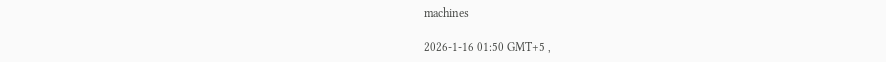machines

2026-1-16 01:50 GMT+5 ,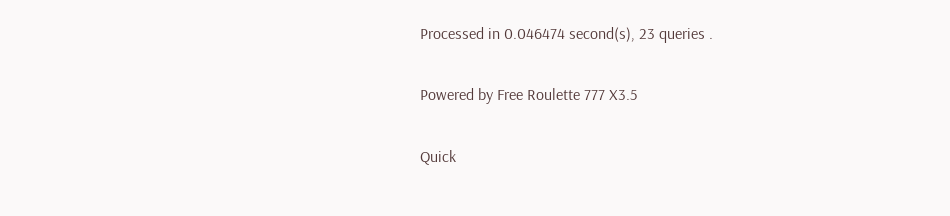Processed in 0.046474 second(s), 23 queries .

Powered by Free Roulette 777 X3.5

Quick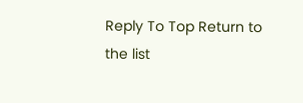Reply To Top Return to the list